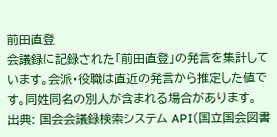前田直登
会議録に記録された「前田直登」の発言を集計しています。会派・役職は直近の発言から推定した値です。同姓同名の別人が含まれる場合があります。
出典: 国会会議録検索システム API(国立国会図書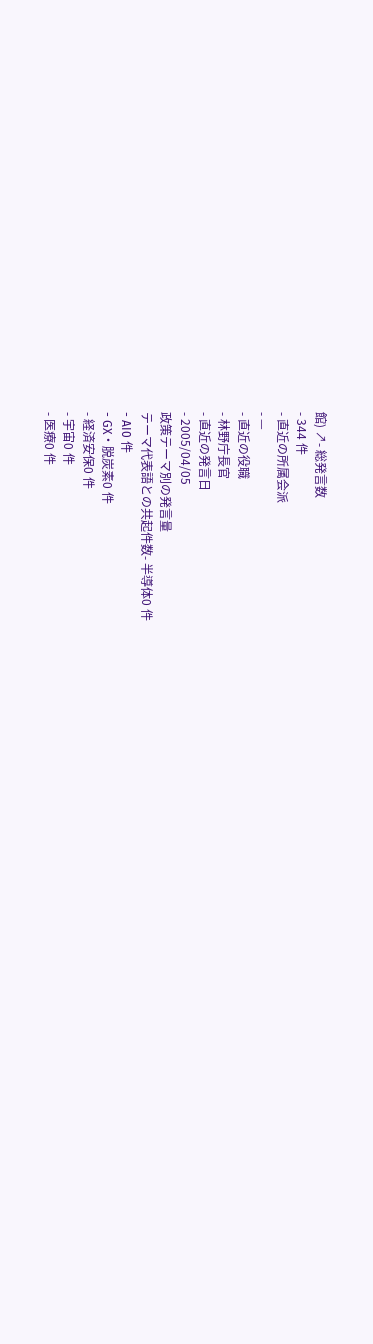館) ↗- 総発言数
- 344 件
- 直近の所属会派
- —
- 直近の役職
- 林野庁長官
- 直近の発言日
- 2005/04/05
政策テーマ別の発言量
テーマ代表語との共起件数- 半導体0 件
- AI0 件
- GX・脱炭素0 件
- 経済安保0 件
- 宇宙0 件
- 医療0 件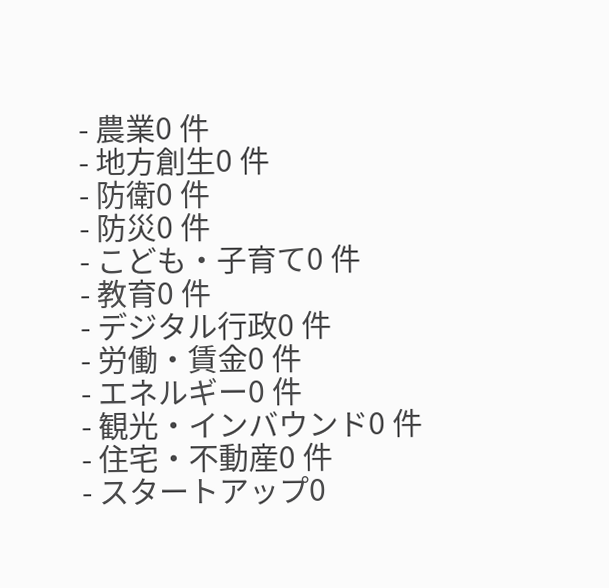- 農業0 件
- 地方創生0 件
- 防衛0 件
- 防災0 件
- こども・子育て0 件
- 教育0 件
- デジタル行政0 件
- 労働・賃金0 件
- エネルギー0 件
- 観光・インバウンド0 件
- 住宅・不動産0 件
- スタートアップ0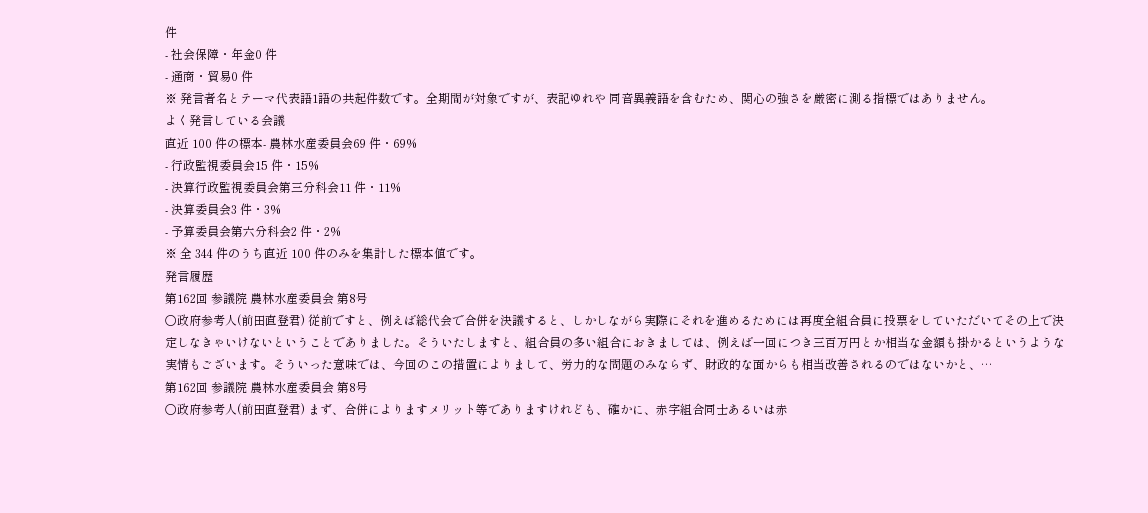件
- 社会保障・年金0 件
- 通商・貿易0 件
※ 発言者名とテーマ代表語1語の共起件数です。全期間が対象ですが、表記ゆれや 同音異義語を含むため、関心の強さを厳密に測る指標ではありません。
よく発言している会議
直近 100 件の標本- 農林水産委員会69 件・69%
- 行政監視委員会15 件・15%
- 決算行政監視委員会第三分科会11 件・11%
- 決算委員会3 件・3%
- 予算委員会第六分科会2 件・2%
※ 全 344 件のうち直近 100 件のみを集計した標本値です。
発言履歴
第162回 参議院 農林水産委員会 第8号
○政府参考人(前田直登君) 従前ですと、例えば総代会で合併を決議すると、しかしながら実際にそれを進めるためには再度全組合員に投票をしていただいてその上で決定しなきゃいけないということでありました。そういたしますと、組合員の多い組合におきましては、例えば一回につき三百万円とか相当な金額も掛かるというような実情もございます。そういった意味では、今回のこの措置によりまして、労力的な問題のみならず、財政的な面からも相当改善されるのではないかと、…
第162回 参議院 農林水産委員会 第8号
○政府参考人(前田直登君) まず、合併によりますメリット等でありますけれども、確かに、赤字組合同士あるいは赤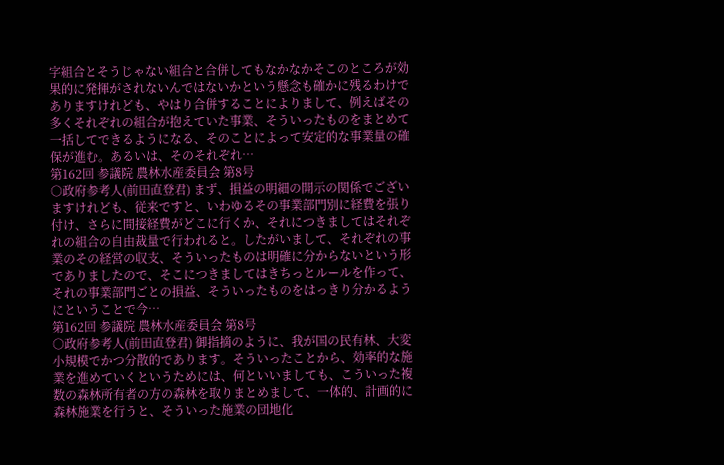字組合とそうじゃない組合と合併してもなかなかそこのところが効果的に発揮がされないんではないかという懸念も確かに残るわけでありますけれども、やはり合併することによりまして、例えばその多くそれぞれの組合が抱えていた事業、そういったものをまとめて一括してできるようになる、そのことによって安定的な事業量の確保が進む。あるいは、そのそれぞれ…
第162回 参議院 農林水産委員会 第8号
○政府参考人(前田直登君) まず、損益の明細の開示の関係でございますけれども、従来ですと、いわゆるその事業部門別に経費を張り付け、さらに間接経費がどこに行くか、それにつきましてはそれぞれの組合の自由裁量で行われると。したがいまして、それぞれの事業のその経営の収支、そういったものは明確に分からないという形でありましたので、そこにつきましてはきちっとルールを作って、それの事業部門ごとの損益、そういったものをはっきり分かるようにということで今…
第162回 参議院 農林水産委員会 第8号
○政府参考人(前田直登君) 御指摘のように、我が国の民有林、大変小規模でかつ分散的であります。そういったことから、効率的な施業を進めていくというためには、何といいましても、こういった複数の森林所有者の方の森林を取りまとめまして、一体的、計画的に森林施業を行うと、そういった施業の団地化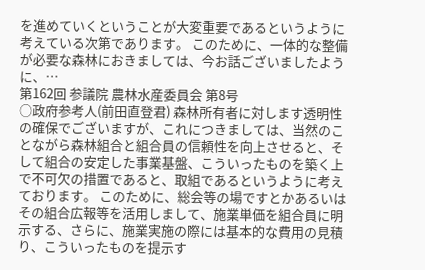を進めていくということが大変重要であるというように考えている次第であります。 このために、一体的な整備が必要な森林におきましては、今お話ございましたように、…
第162回 参議院 農林水産委員会 第8号
○政府参考人(前田直登君) 森林所有者に対します透明性の確保でございますが、これにつきましては、当然のことながら森林組合と組合員の信頼性を向上させると、そして組合の安定した事業基盤、こういったものを築く上で不可欠の措置であると、取組であるというように考えております。 このために、総会等の場ですとかあるいはその組合広報等を活用しまして、施業単価を組合員に明示する、さらに、施業実施の際には基本的な費用の見積り、こういったものを提示す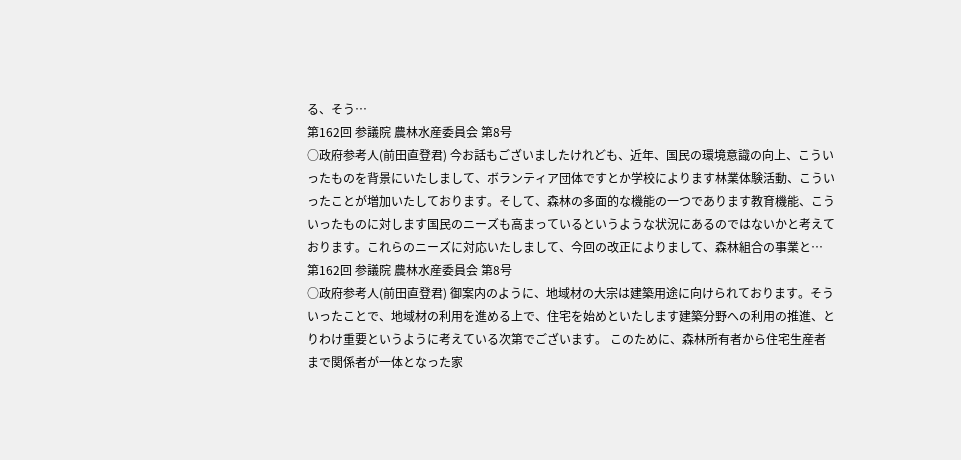る、そう…
第162回 参議院 農林水産委員会 第8号
○政府参考人(前田直登君) 今お話もございましたけれども、近年、国民の環境意識の向上、こういったものを背景にいたしまして、ボランティア団体ですとか学校によります林業体験活動、こういったことが増加いたしております。そして、森林の多面的な機能の一つであります教育機能、こういったものに対します国民のニーズも高まっているというような状況にあるのではないかと考えております。これらのニーズに対応いたしまして、今回の改正によりまして、森林組合の事業と…
第162回 参議院 農林水産委員会 第8号
○政府参考人(前田直登君) 御案内のように、地域材の大宗は建築用途に向けられております。そういったことで、地域材の利用を進める上で、住宅を始めといたします建築分野への利用の推進、とりわけ重要というように考えている次第でございます。 このために、森林所有者から住宅生産者まで関係者が一体となった家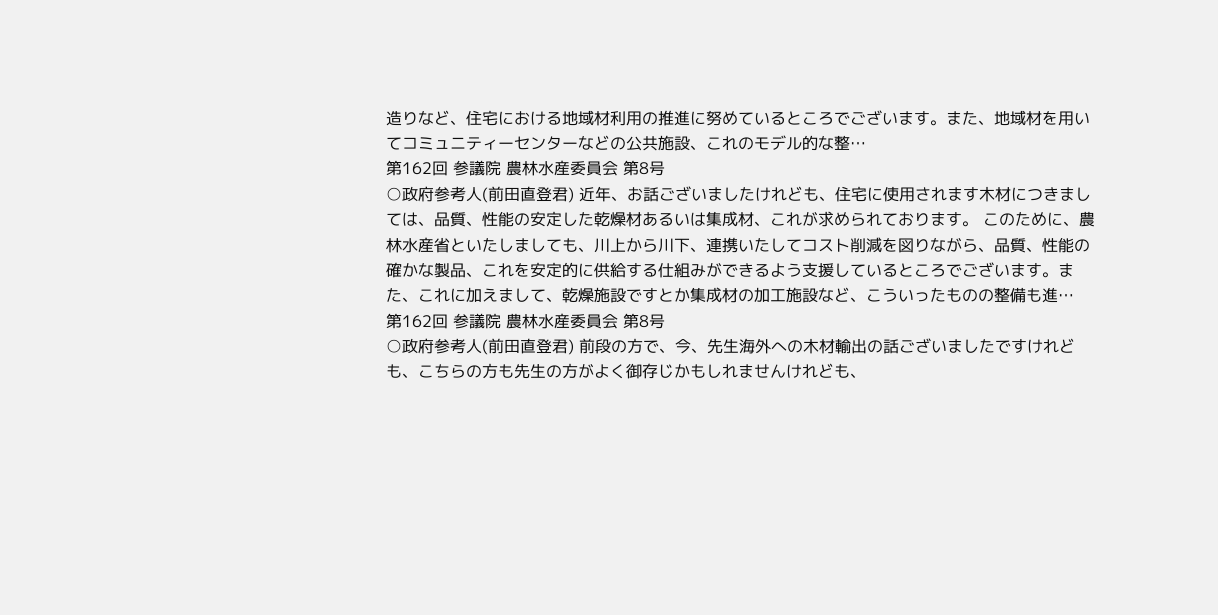造りなど、住宅における地域材利用の推進に努めているところでございます。また、地域材を用いてコミュニティーセンターなどの公共施設、これのモデル的な整…
第162回 参議院 農林水産委員会 第8号
○政府参考人(前田直登君) 近年、お話ございましたけれども、住宅に使用されます木材につきましては、品質、性能の安定した乾燥材あるいは集成材、これが求められております。 このために、農林水産省といたしましても、川上から川下、連携いたしてコスト削減を図りながら、品質、性能の確かな製品、これを安定的に供給する仕組みができるよう支援しているところでございます。また、これに加えまして、乾燥施設ですとか集成材の加工施設など、こういったものの整備も進…
第162回 参議院 農林水産委員会 第8号
○政府参考人(前田直登君) 前段の方で、今、先生海外への木材輸出の話ございましたですけれども、こちらの方も先生の方がよく御存じかもしれませんけれども、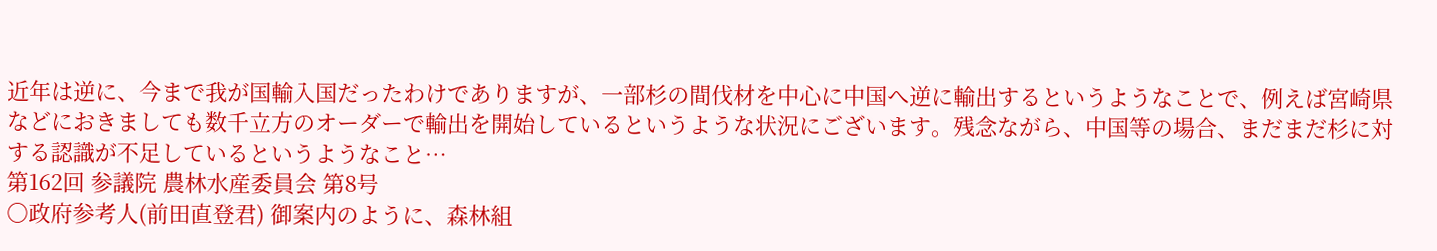近年は逆に、今まで我が国輸入国だったわけでありますが、一部杉の間伐材を中心に中国へ逆に輸出するというようなことで、例えば宮崎県などにおきましても数千立方のオーダーで輸出を開始しているというような状況にございます。残念ながら、中国等の場合、まだまだ杉に対する認識が不足しているというようなこと…
第162回 参議院 農林水産委員会 第8号
○政府参考人(前田直登君) 御案内のように、森林組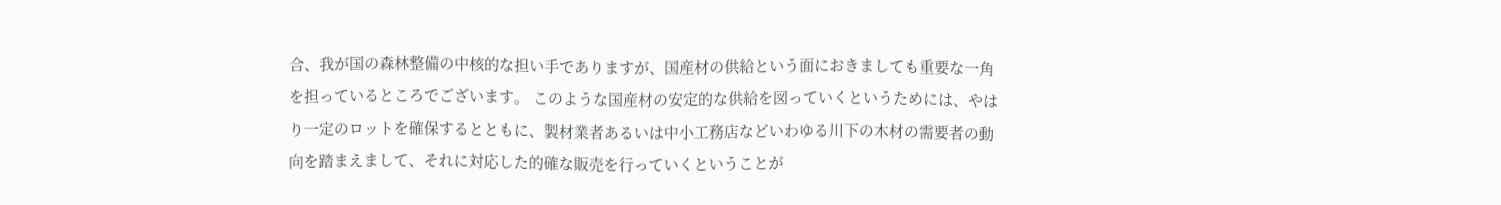合、我が国の森林整備の中核的な担い手でありますが、国産材の供給という面におきましても重要な一角を担っているところでございます。 このような国産材の安定的な供給を図っていくというためには、やはり一定のロットを確保するとともに、製材業者あるいは中小工務店などいわゆる川下の木材の需要者の動向を踏まえまして、それに対応した的確な販売を行っていくということが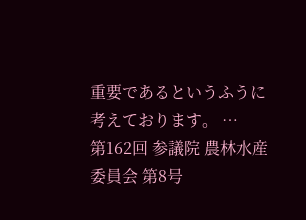重要であるというふうに考えております。 …
第162回 参議院 農林水産委員会 第8号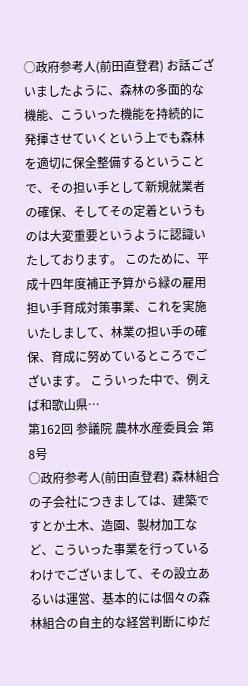○政府参考人(前田直登君) お話ございましたように、森林の多面的な機能、こういった機能を持続的に発揮させていくという上でも森林を適切に保全整備するということで、その担い手として新規就業者の確保、そしてその定着というものは大変重要というように認識いたしております。 このために、平成十四年度補正予算から緑の雇用担い手育成対策事業、これを実施いたしまして、林業の担い手の確保、育成に努めているところでございます。 こういった中で、例えば和歌山県…
第162回 参議院 農林水産委員会 第8号
○政府参考人(前田直登君) 森林組合の子会社につきましては、建築ですとか土木、造園、製材加工など、こういった事業を行っているわけでございまして、その設立あるいは運営、基本的には個々の森林組合の自主的な経営判断にゆだ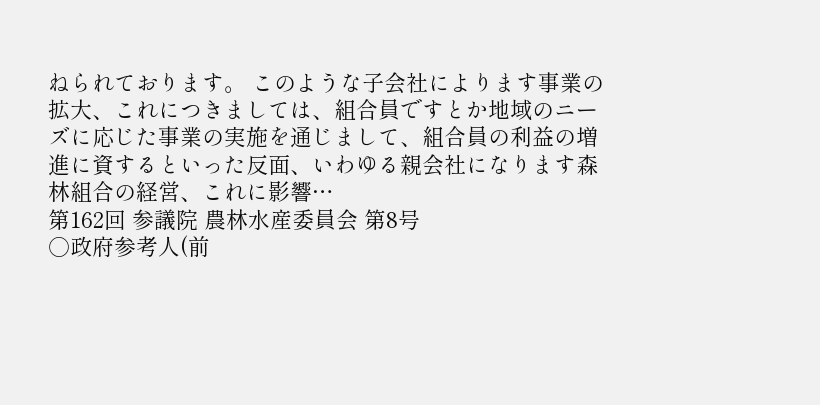ねられております。 このような子会社によります事業の拡大、これにつきましては、組合員ですとか地域のニーズに応じた事業の実施を通じまして、組合員の利益の増進に資するといった反面、いわゆる親会社になります森林組合の経営、これに影響…
第162回 参議院 農林水産委員会 第8号
○政府参考人(前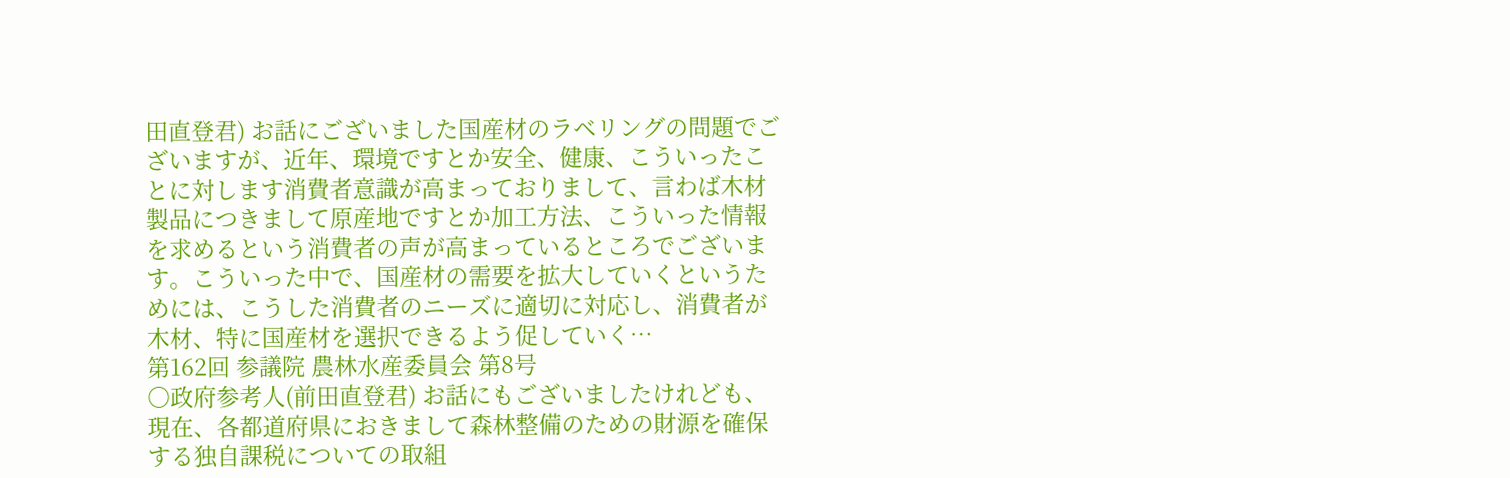田直登君) お話にございました国産材のラベリングの問題でございますが、近年、環境ですとか安全、健康、こういったことに対します消費者意識が高まっておりまして、言わば木材製品につきまして原産地ですとか加工方法、こういった情報を求めるという消費者の声が高まっているところでございます。こういった中で、国産材の需要を拡大していくというためには、こうした消費者のニーズに適切に対応し、消費者が木材、特に国産材を選択できるよう促していく…
第162回 参議院 農林水産委員会 第8号
○政府参考人(前田直登君) お話にもございましたけれども、現在、各都道府県におきまして森林整備のための財源を確保する独自課税についての取組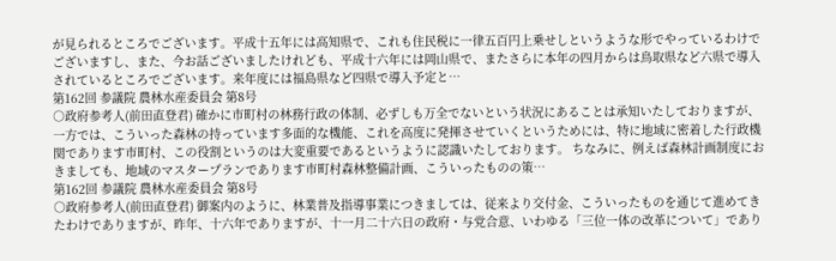が見られるところでございます。平成十五年には高知県で、これも住民税に一律五百円上乗せしというような形でやっているわけでございますし、また、今お話ございましたけれども、平成十六年には岡山県で、またさらに本年の四月からは鳥取県など六県で導入されているところでございます。来年度には福島県など四県で導入予定と…
第162回 参議院 農林水産委員会 第8号
○政府参考人(前田直登君) 確かに市町村の林務行政の体制、必ずしも万全でないという状況にあることは承知いたしておりますが、一方では、こういった森林の持っています多面的な機能、これを高度に発揮させていくというためには、特に地域に密着した行政機関であります市町村、この役割というのは大変重要であるというように認識いたしております。 ちなみに、例えば森林計画制度におきましても、地域のマスタープランであります市町村森林整備計画、こういったものの策…
第162回 参議院 農林水産委員会 第8号
○政府参考人(前田直登君) 御案内のように、林業普及指導事業につきましては、従来より交付金、こういったものを通じて進めてきたわけでありますが、昨年、十六年でありますが、十一月二十六日の政府・与党合意、いわゆる「三位一体の改革について」であり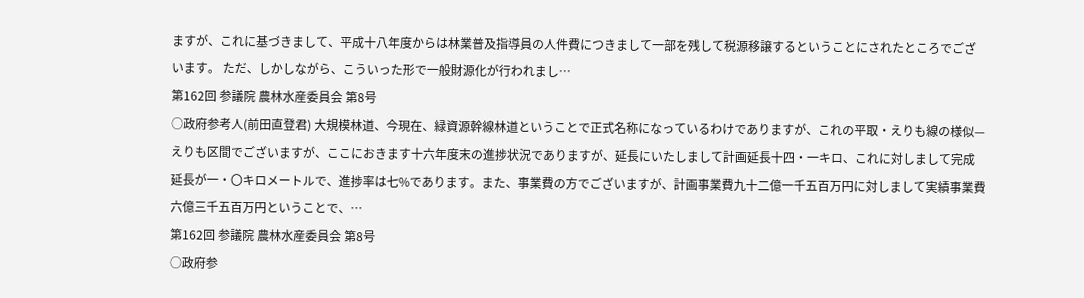ますが、これに基づきまして、平成十八年度からは林業普及指導員の人件費につきまして一部を残して税源移譲するということにされたところでございます。 ただ、しかしながら、こういった形で一般財源化が行われまし…
第162回 参議院 農林水産委員会 第8号
○政府参考人(前田直登君) 大規模林道、今現在、緑資源幹線林道ということで正式名称になっているわけでありますが、これの平取・えりも線の様似—えりも区間でございますが、ここにおきます十六年度末の進捗状況でありますが、延長にいたしまして計画延長十四・一キロ、これに対しまして完成延長が一・〇キロメートルで、進捗率は七%であります。また、事業費の方でございますが、計画事業費九十二億一千五百万円に対しまして実績事業費六億三千五百万円ということで、…
第162回 参議院 農林水産委員会 第8号
○政府参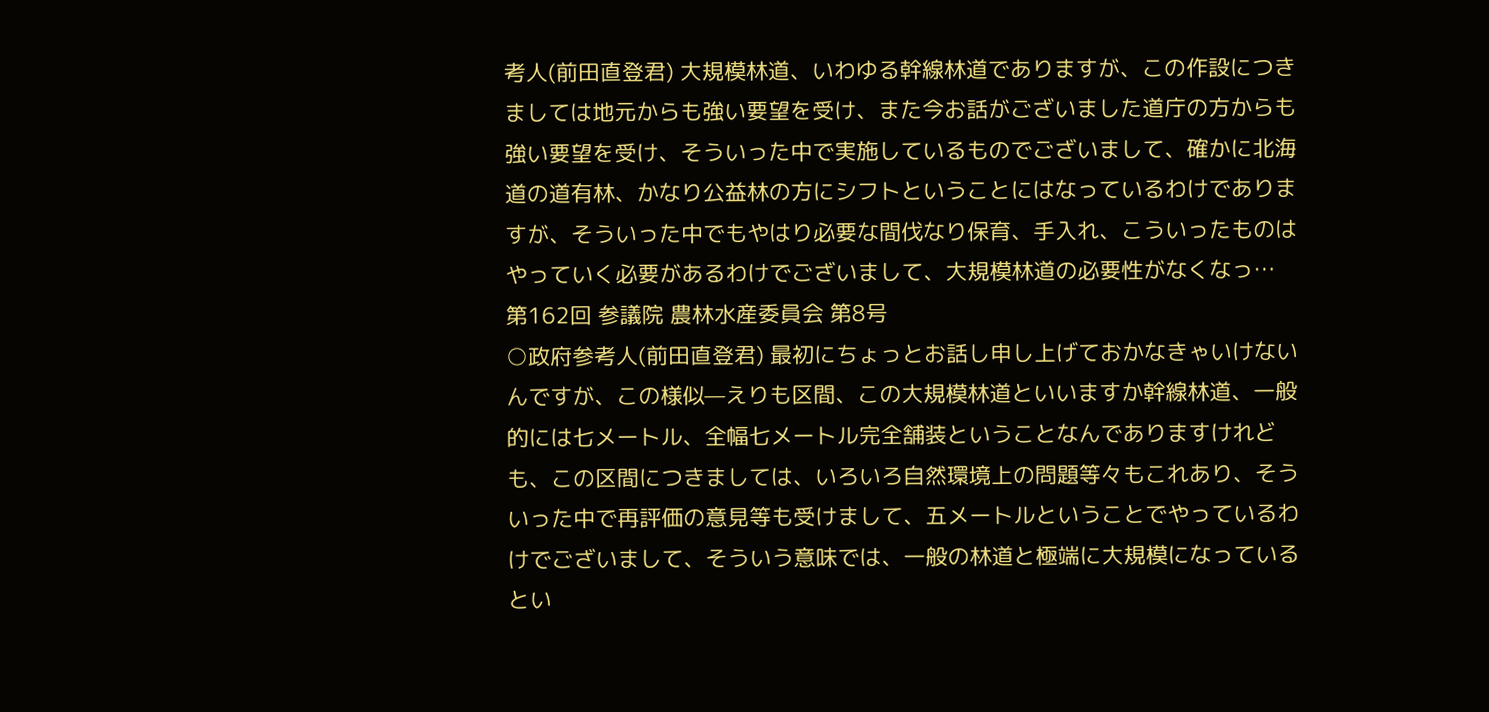考人(前田直登君) 大規模林道、いわゆる幹線林道でありますが、この作設につきましては地元からも強い要望を受け、また今お話がございました道庁の方からも強い要望を受け、そういった中で実施しているものでございまして、確かに北海道の道有林、かなり公益林の方にシフトということにはなっているわけでありますが、そういった中でもやはり必要な間伐なり保育、手入れ、こういったものはやっていく必要があるわけでございまして、大規模林道の必要性がなくなっ…
第162回 参議院 農林水産委員会 第8号
○政府参考人(前田直登君) 最初にちょっとお話し申し上げておかなきゃいけないんですが、この様似—えりも区間、この大規模林道といいますか幹線林道、一般的には七メートル、全幅七メートル完全舗装ということなんでありますけれども、この区間につきましては、いろいろ自然環境上の問題等々もこれあり、そういった中で再評価の意見等も受けまして、五メートルということでやっているわけでございまして、そういう意味では、一般の林道と極端に大規模になっているとい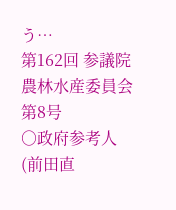う…
第162回 参議院 農林水産委員会 第8号
○政府参考人(前田直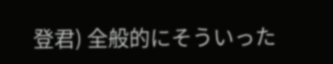登君) 全般的にそういった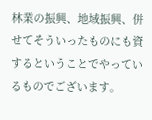林業の振興、地域振興、併せてそういったものにも資するということでやっているものでございます。